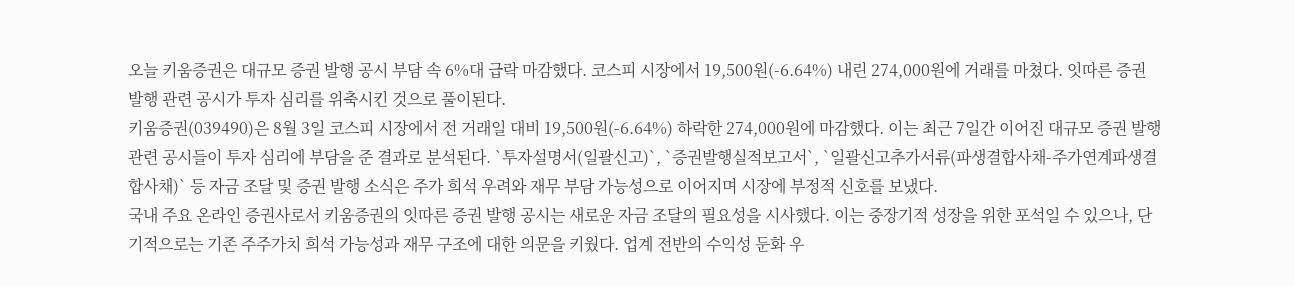오늘 키움증권은 대규모 증권 발행 공시 부담 속 6%대 급락 마감했다. 코스피 시장에서 19,500원(-6.64%) 내린 274,000원에 거래를 마쳤다. 잇따른 증권 발행 관련 공시가 투자 심리를 위축시킨 것으로 풀이된다.
키움증권(039490)은 8월 3일 코스피 시장에서 전 거래일 대비 19,500원(-6.64%) 하락한 274,000원에 마감했다. 이는 최근 7일간 이어진 대규모 증권 발행 관련 공시들이 투자 심리에 부담을 준 결과로 분석된다. `투자설명서(일괄신고)`, `증권발행실적보고서`, `일괄신고추가서류(파생결합사채-주가연계파생결합사채)` 등 자금 조달 및 증권 발행 소식은 주가 희석 우려와 재무 부담 가능성으로 이어지며 시장에 부정적 신호를 보냈다.
국내 주요 온라인 증권사로서 키움증권의 잇따른 증권 발행 공시는 새로운 자금 조달의 필요성을 시사했다. 이는 중장기적 성장을 위한 포석일 수 있으나, 단기적으로는 기존 주주가치 희석 가능성과 재무 구조에 대한 의문을 키웠다. 업계 전반의 수익성 둔화 우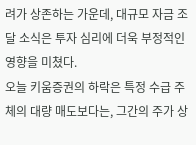려가 상존하는 가운데, 대규모 자금 조달 소식은 투자 심리에 더욱 부정적인 영향을 미쳤다.
오늘 키움증권의 하락은 특정 수급 주체의 대량 매도보다는, 그간의 주가 상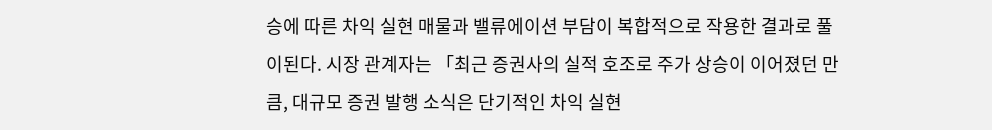승에 따른 차익 실현 매물과 밸류에이션 부담이 복합적으로 작용한 결과로 풀이된다. 시장 관계자는 「최근 증권사의 실적 호조로 주가 상승이 이어졌던 만큼, 대규모 증권 발행 소식은 단기적인 차익 실현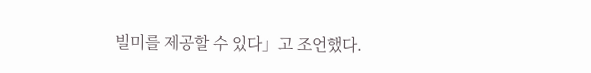빌미를 제공할 수 있다」고 조언했다.